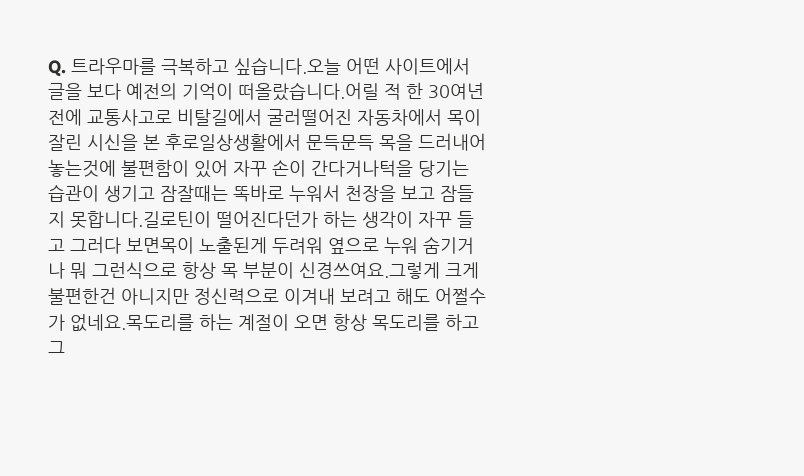Q. 트라우마를 극복하고 싶습니다.오늘 어떤 사이트에서 글을 보다 예전의 기억이 떠올랐습니다.어릴 적 한 30여년 전에 교통사고로 비탈길에서 굴러떨어진 자동차에서 목이 잘린 시신을 본 후로일상생활에서 문득문득 목을 드러내어놓는것에 불편함이 있어 자꾸 손이 간다거나턱을 당기는 습관이 생기고 잠잘때는 똑바로 누워서 천장을 보고 잠들지 못합니다.길로틴이 떨어진다던가 하는 생각이 자꾸 들고 그러다 보면목이 노출된게 두려워 옆으로 누워 숨기거나 뭐 그런식으로 항상 목 부분이 신경쓰여요.그렇게 크게 불편한건 아니지만 정신력으로 이겨내 보려고 해도 어쩔수가 없네요.목도리를 하는 계절이 오면 항상 목도리를 하고 그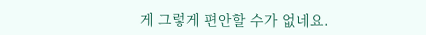게 그렇게 편안할 수가 없네요.